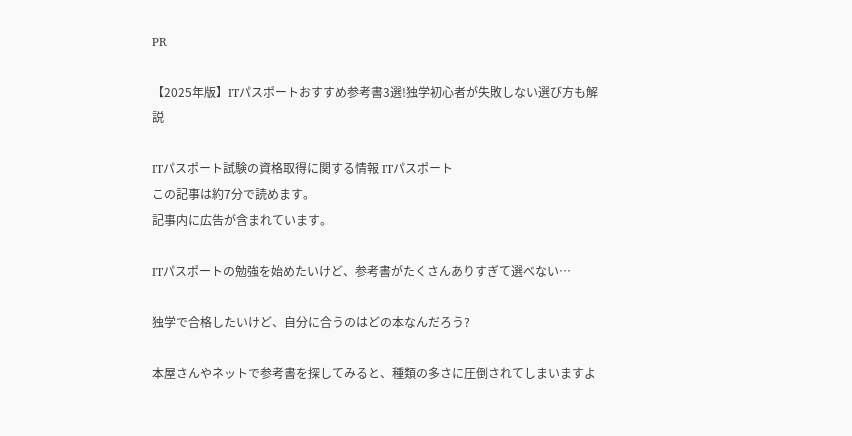PR

【2025年版】ITパスポートおすすめ参考書3選!独学初心者が失敗しない選び方も解説

ITパスポート試験の資格取得に関する情報 ITパスポート
この記事は約7分で読めます。
記事内に広告が含まれています。

ITパスポートの勉強を始めたいけど、参考書がたくさんありすぎて選べない…

独学で合格したいけど、自分に合うのはどの本なんだろう?

本屋さんやネットで参考書を探してみると、種類の多さに圧倒されてしまいますよ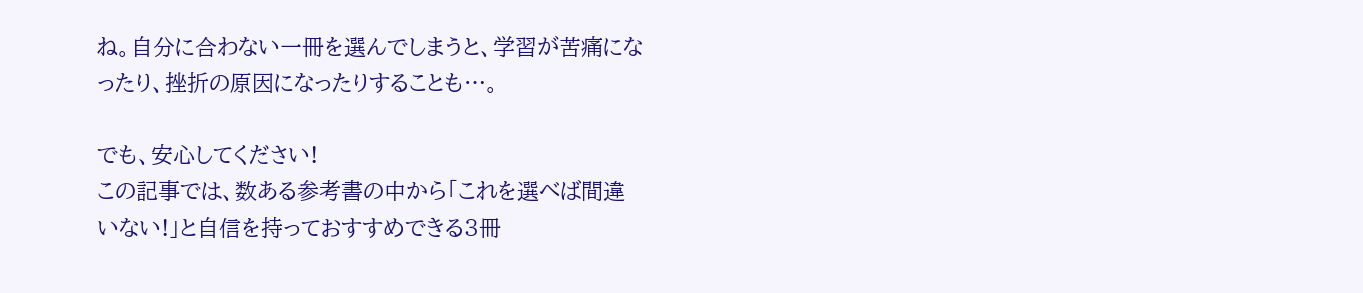ね。自分に合わない一冊を選んでしまうと、学習が苦痛になったり、挫折の原因になったりすることも…。

でも、安心してください!
この記事では、数ある参考書の中から「これを選べば間違いない!」と自信を持っておすすめできる3冊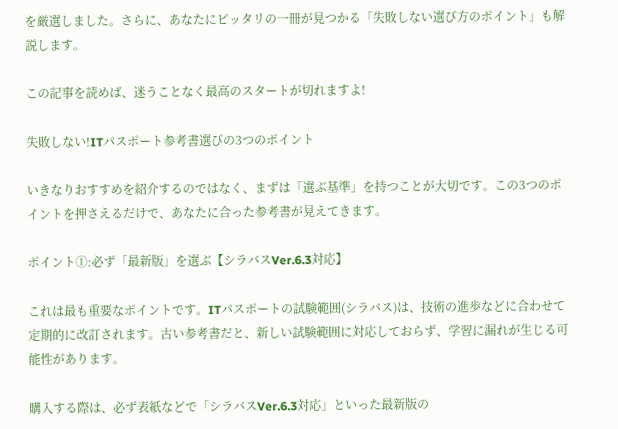を厳選しました。さらに、あなたにピッタリの一冊が見つかる「失敗しない選び方のポイント」も解説します。

この記事を読めば、迷うことなく最高のスタートが切れますよ!

失敗しない!ITパスポート参考書選びの3つのポイント

いきなりおすすめを紹介するのではなく、まずは「選ぶ基準」を持つことが大切です。この3つのポイントを押さえるだけで、あなたに合った参考書が見えてきます。

ポイント①:必ず「最新版」を選ぶ【シラバスVer.6.3対応】

これは最も重要なポイントです。ITパスポートの試験範囲(シラバス)は、技術の進歩などに合わせて定期的に改訂されます。古い参考書だと、新しい試験範囲に対応しておらず、学習に漏れが生じる可能性があります。

購入する際は、必ず表紙などで「シラバスVer.6.3対応」といった最新版の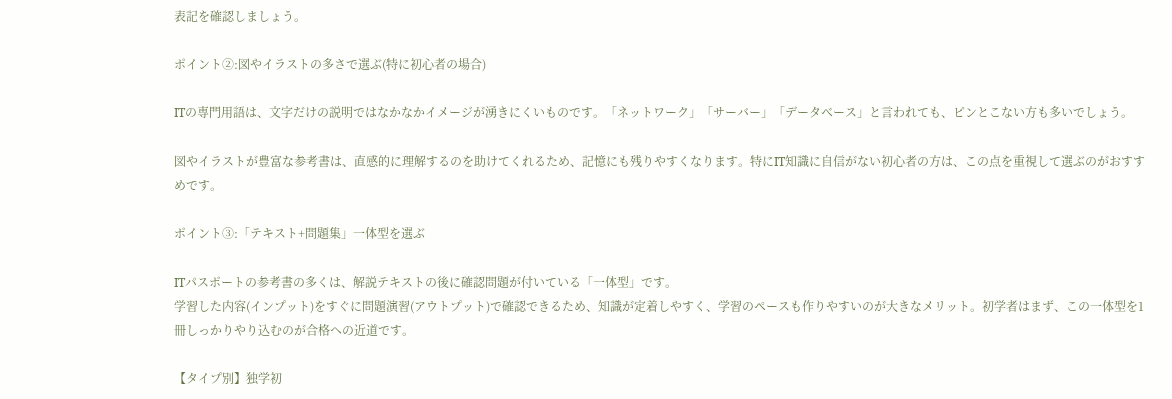表記を確認しましょう。

ポイント②:図やイラストの多さで選ぶ(特に初心者の場合)

ITの専門用語は、文字だけの説明ではなかなかイメージが湧きにくいものです。「ネットワーク」「サーバー」「データベース」と言われても、ピンとこない方も多いでしょう。

図やイラストが豊富な参考書は、直感的に理解するのを助けてくれるため、記憶にも残りやすくなります。特にIT知識に自信がない初心者の方は、この点を重視して選ぶのがおすすめです。

ポイント③:「テキスト+問題集」一体型を選ぶ

ITパスポートの参考書の多くは、解説テキストの後に確認問題が付いている「一体型」です。
学習した内容(インプット)をすぐに問題演習(アウトプット)で確認できるため、知識が定着しやすく、学習のペースも作りやすいのが大きなメリット。初学者はまず、この一体型を1冊しっかりやり込むのが合格への近道です。

【タイプ別】独学初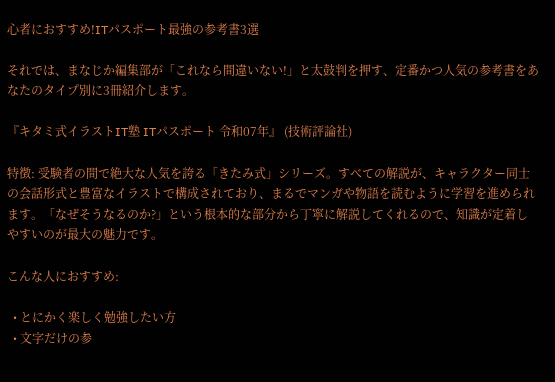心者におすすめ!ITパスポート最強の参考書3選

それでは、まなじか編集部が「これなら間違いない!」と太鼓判を押す、定番かつ人気の参考書をあなたのタイプ別に3冊紹介します。

『キタミ式イラストIT塾 ITパスポート 令和07年』 (技術評論社)

特徴: 受験者の間で絶大な人気を誇る「きたみ式」シリーズ。すべての解説が、キャラクター同士の会話形式と豊富なイラストで構成されており、まるでマンガや物語を読むように学習を進められます。「なぜそうなるのか?」という根本的な部分から丁寧に解説してくれるので、知識が定着しやすいのが最大の魅力です。

こんな人におすすめ:

  • とにかく楽しく勉強したい方
  • 文字だけの参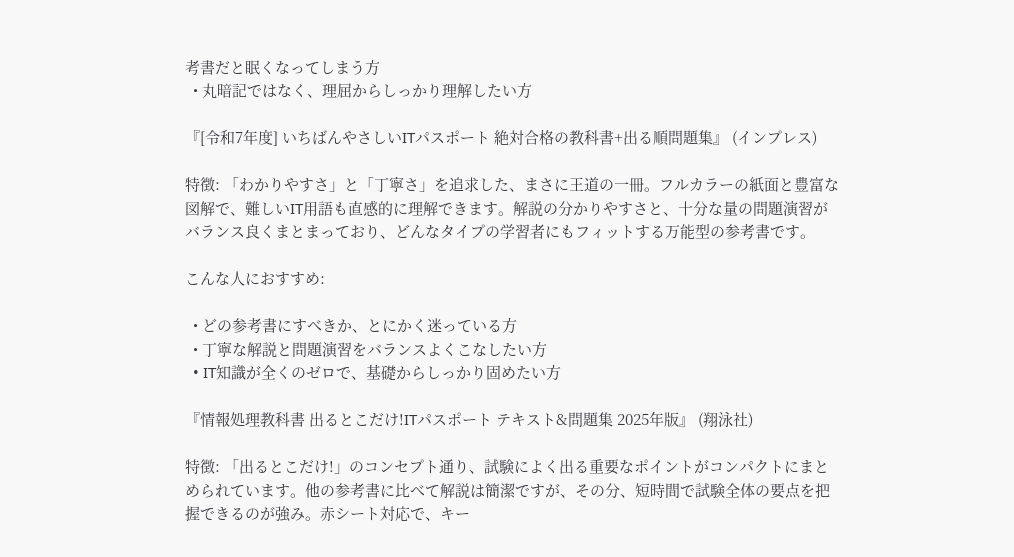考書だと眠くなってしまう方
  • 丸暗記ではなく、理屈からしっかり理解したい方

『[令和7年度] いちばんやさしいITパスポート 絶対合格の教科書+出る順問題集』 (インプレス)

特徴: 「わかりやすさ」と「丁寧さ」を追求した、まさに王道の一冊。フルカラーの紙面と豊富な図解で、難しいIT用語も直感的に理解できます。解説の分かりやすさと、十分な量の問題演習がバランス良くまとまっており、どんなタイプの学習者にもフィットする万能型の参考書です。

こんな人におすすめ:

  • どの参考書にすべきか、とにかく迷っている方
  • 丁寧な解説と問題演習をバランスよくこなしたい方
  • IT知識が全くのゼロで、基礎からしっかり固めたい方

『情報処理教科書 出るとこだけ!ITパスポート テキスト&問題集 2025年版』 (翔泳社)

特徴: 「出るとこだけ!」のコンセプト通り、試験によく出る重要なポイントがコンパクトにまとめられています。他の参考書に比べて解説は簡潔ですが、その分、短時間で試験全体の要点を把握できるのが強み。赤シート対応で、キー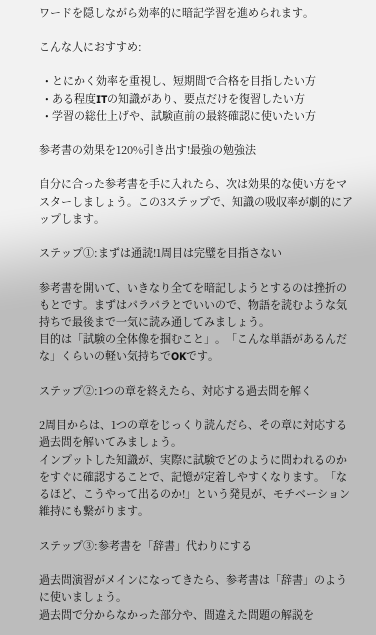ワードを隠しながら効率的に暗記学習を進められます。

こんな人におすすめ:

  • とにかく効率を重視し、短期間で合格を目指したい方
  • ある程度ITの知識があり、要点だけを復習したい方
  • 学習の総仕上げや、試験直前の最終確認に使いたい方

参考書の効果を120%引き出す!最強の勉強法

自分に合った参考書を手に入れたら、次は効果的な使い方をマスターしましょう。この3ステップで、知識の吸収率が劇的にアップします。

ステップ①:まずは通読!1周目は完璧を目指さない

参考書を開いて、いきなり全てを暗記しようとするのは挫折のもとです。まずはパラパラとでいいので、物語を読むような気持ちで最後まで一気に読み通してみましょう。
目的は「試験の全体像を掴むこと」。「こんな単語があるんだな」くらいの軽い気持ちでOKです。

ステップ②:1つの章を終えたら、対応する過去問を解く

2周目からは、1つの章をじっくり読んだら、その章に対応する過去問を解いてみましょう。
インプットした知識が、実際に試験でどのように問われるのかをすぐに確認することで、記憶が定着しやすくなります。「なるほど、こうやって出るのか!」という発見が、モチベーション維持にも繋がります。

ステップ③:参考書を「辞書」代わりにする

過去問演習がメインになってきたら、参考書は「辞書」のように使いましょう。
過去問で分からなかった部分や、間違えた問題の解説を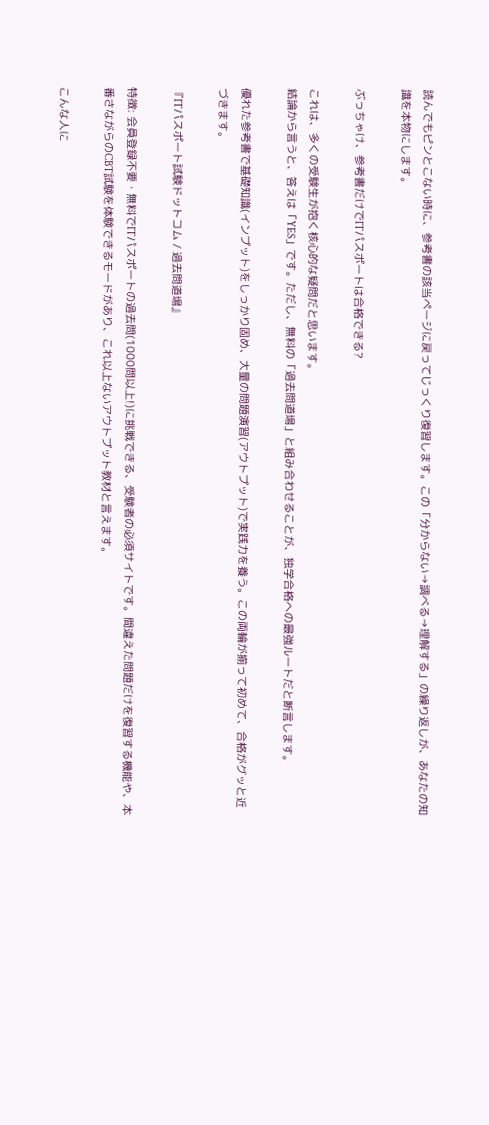読んでもピンとこない時に、参考書の該当ページに戻ってじっくり復習します。この「分からない→調べる→理解する」の繰り返しが、あなたの知識を本物にします。

ぶっちゃけ、参考書だけでITパスポートは合格できる?

これは、多くの受験生が抱く核心的な疑問だと思います。
結論から言うと、答えは「YES」です。ただし、無料の「過去問道場」と組み合わせることが、独学合格への最強ルートだと断言します。

優れた参考書で基礎知識(インプット)をしっかり固め、大量の問題演習(アウトプット)で実践力を養う。この両輪が揃って初めて、合格がグッと近づきます。

『ITパスポート試験ドットコム / 過去問道場』

特徴: 会員登録不要・無料でITパスポートの過去問(1000問以上!)に挑戦できる、受験者の必須サイトです。間違えた問題だけを復習する機能や、本番さながらのCBT試験を体験できるモードがあり、これ以上ないアウトプット教材と言えます。

こんな人に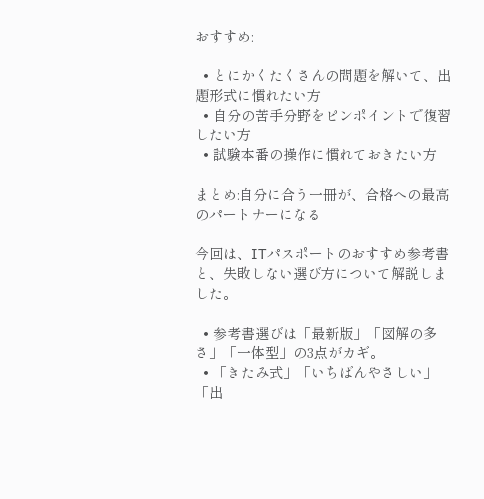おすすめ:

  • とにかくたくさんの問題を解いて、出題形式に慣れたい方
  • 自分の苦手分野をピンポイントで復習したい方
  • 試験本番の操作に慣れておきたい方

まとめ:自分に合う一冊が、合格への最高のパートナーになる

今回は、ITパスポートのおすすめ参考書と、失敗しない選び方について解説しました。

  • 参考書選びは「最新版」「図解の多さ」「一体型」の3点がカギ。
  • 「きたみ式」「いちばんやさしい」「出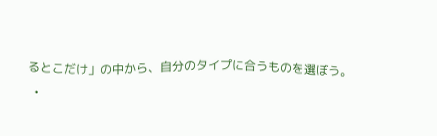るとこだけ」の中から、自分のタイプに合うものを選ぼう。
  •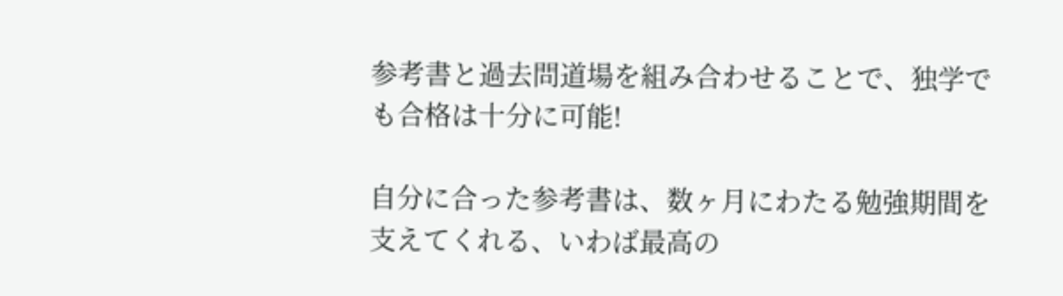参考書と過去問道場を組み合わせることで、独学でも合格は十分に可能!

自分に合った参考書は、数ヶ月にわたる勉強期間を支えてくれる、いわば最高の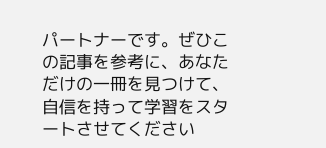パートナーです。ぜひこの記事を参考に、あなただけの一冊を見つけて、自信を持って学習をスタートさせてください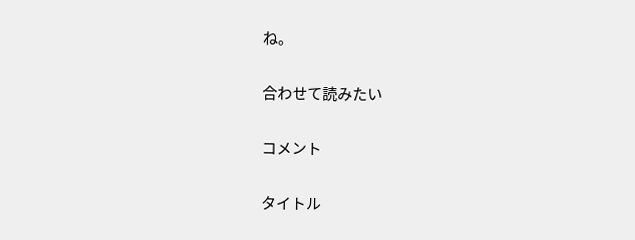ね。

合わせて読みたい

コメント

タイトル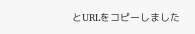とURLをコピーしました